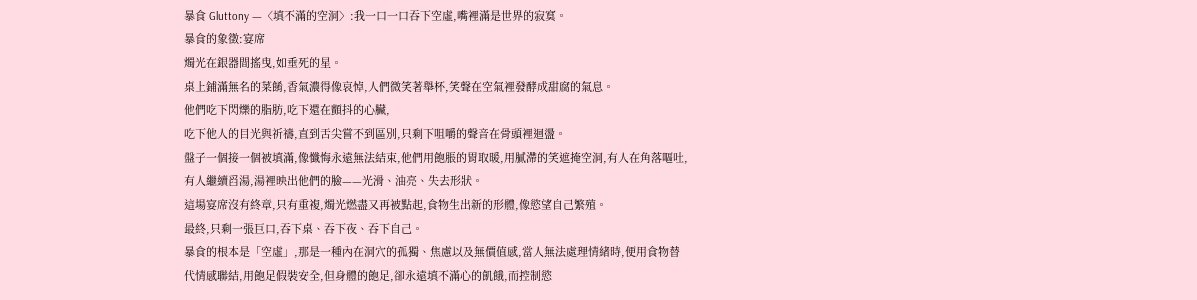暴食 Gluttony —〈填不滿的空洞〉:我一口一口吞下空虛,嘴裡滿是世界的寂寞。
暴食的象徵:宴席
燭光在銀器間搖曳,如垂死的星。
桌上鋪滿無名的菜餚,香氣濃得像哀悼,人們微笑著舉杯,笑聲在空氣裡發酵成甜腐的氣息。
他們吃下閃爍的脂肪,吃下還在顫抖的心臟,
吃下他人的目光與祈禱,直到舌尖嘗不到區別,只剩下咀嚼的聲音在骨頭裡迴盪。
盤子一個接一個被填滿,像懺悔永遠無法結束,他們用飽脹的胃取暖,用膩滯的笑遮掩空洞,有人在角落嘔吐,有人繼續舀湯,湯裡映出他們的臉——光滑、油亮、失去形狀。
這場宴席沒有終章,只有重複,燭光燃盡又再被點起,食物生出新的形體,像慾望自己繁殖。
最終,只剩一張巨口,吞下桌、吞下夜、吞下自己。
暴食的根本是「空虛」,那是一種內在洞穴的孤獨、焦慮以及無價值感,當人無法處理情緒時,便用食物替代情感聯結,用飽足假裝安全,但身體的飽足,卻永遠填不滿心的飢餓,而控制慾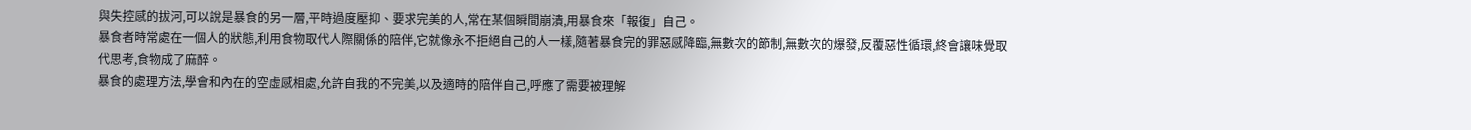與失控感的拔河,可以說是暴食的另一層,平時過度壓抑、要求完美的人,常在某個瞬間崩潰,用暴食來「報復」自己。
暴食者時常處在一個人的狀態,利用食物取代人際關係的陪伴,它就像永不拒絕自己的人一樣,隨著暴食完的罪惡感降臨,無數次的節制,無數次的爆發,反覆惡性循環,終會讓味覺取代思考,食物成了麻醉。
暴食的處理方法,學會和內在的空虛感相處,允許自我的不完美,以及適時的陪伴自己,呼應了需要被理解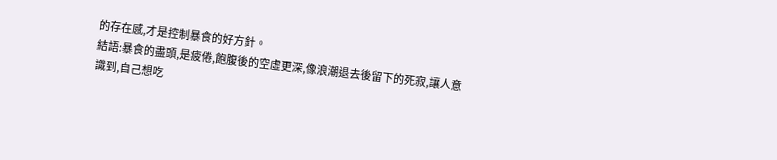的存在感,才是控制暴食的好方針。
結語:暴食的盡頭,是疲倦,飽腹後的空虛更深,像浪潮退去後留下的死寂,讓人意識到,自己想吃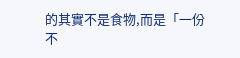的其實不是食物,而是「一份不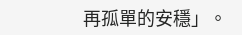再孤單的安穩」。